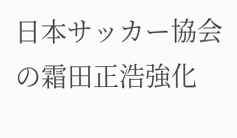日本サッカー協会の霜田正浩強化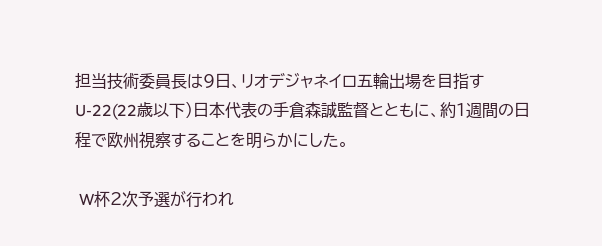担当技術委員長は9日、リオデジャネイロ五輪出場を目指すU-22(22歳以下)日本代表の手倉森誠監督とともに、約1週間の日程で欧州視察することを明らかにした。

 W杯2次予選が行われ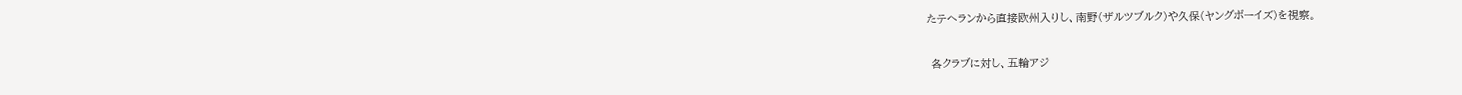たテヘランから直接欧州入りし、南野(ザルツブルク)や久保(ヤングボーイズ)を視察。

 各クラブに対し、五輪アジ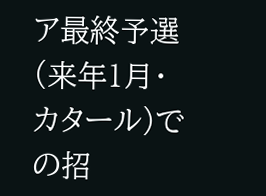ア最終予選(来年1月・カタール)での招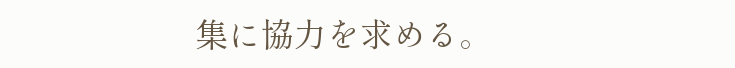集に協力を求める。